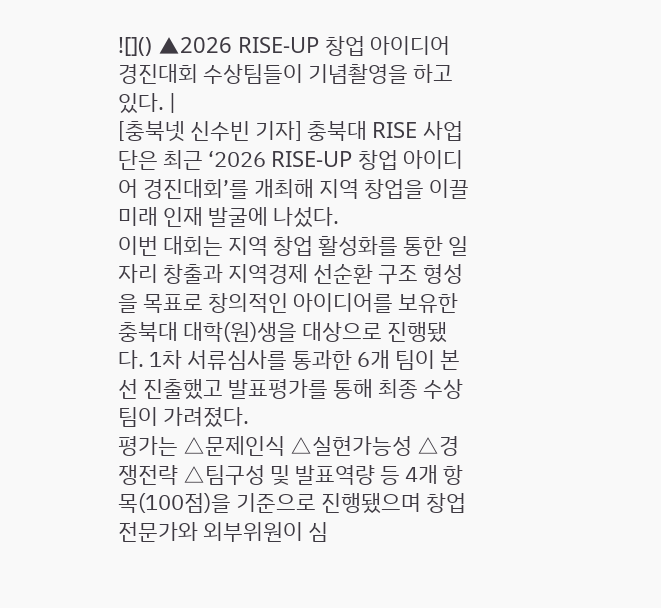![]() ▲2026 RISE-UP 창업 아이디어 경진대회 수상팀들이 기념촬영을 하고 있다. |
[충북넷 신수빈 기자] 충북대 RISE 사업단은 최근 ‘2026 RISE-UP 창업 아이디어 경진대회’를 개최해 지역 창업을 이끌 미래 인재 발굴에 나섰다.
이번 대회는 지역 창업 활성화를 통한 일자리 창출과 지역경제 선순환 구조 형성을 목표로 창의적인 아이디어를 보유한 충북대 대학(원)생을 대상으로 진행됐다. 1차 서류심사를 통과한 6개 팀이 본선 진출했고 발표평가를 통해 최종 수상팀이 가려졌다.
평가는 △문제인식 △실현가능성 △경쟁전략 △팀구성 및 발표역량 등 4개 항목(100점)을 기준으로 진행됐으며 창업 전문가와 외부위원이 심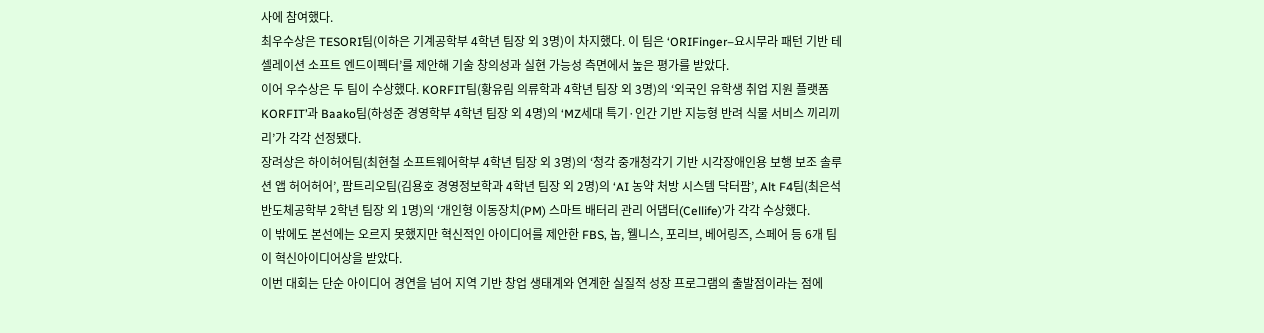사에 참여했다.
최우수상은 TESORI팀(이하은 기계공학부 4학년 팀장 외 3명)이 차지했다. 이 팀은 ‘ORIFinger–요시무라 패턴 기반 테셀레이션 소프트 엔드이펙터’를 제안해 기술 창의성과 실현 가능성 측면에서 높은 평가를 받았다.
이어 우수상은 두 팀이 수상했다. KORFIT팀(황유림 의류학과 4학년 팀장 외 3명)의 ‘외국인 유학생 취업 지원 플랫폼 KORFIT’과 Baako팀(하성준 경영학부 4학년 팀장 외 4명)의 ‘MZ세대 특기·인간 기반 지능형 반려 식물 서비스 끼리끼리’가 각각 선정됐다.
장려상은 하이허어팀(최현철 소프트웨어학부 4학년 팀장 외 3명)의 ‘청각 중개청각기 기반 시각장애인용 보행 보조 솔루션 앱 허어허어’, 팜트리오팀(김용호 경영정보학과 4학년 팀장 외 2명)의 ‘AI 농약 처방 시스템 닥터팜’, Alt F4팀(최은석 반도체공학부 2학년 팀장 외 1명)의 ‘개인형 이동장치(PM) 스마트 배터리 관리 어댑터(Cellife)’가 각각 수상했다.
이 밖에도 본선에는 오르지 못했지만 혁신적인 아이디어를 제안한 FBS, 놉, 웰니스, 포리브, 베어링즈, 스페어 등 6개 팀이 혁신아이디어상을 받았다.
이번 대회는 단순 아이디어 경연을 넘어 지역 기반 창업 생태계와 연계한 실질적 성장 프로그램의 출발점이라는 점에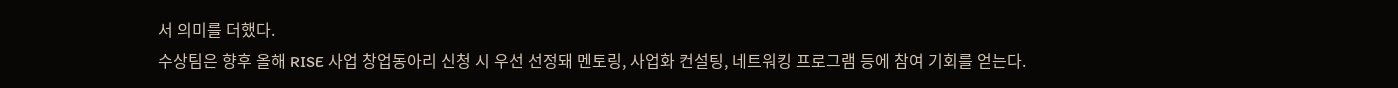서 의미를 더했다.
수상팀은 향후 올해 RISE 사업 창업동아리 신청 시 우선 선정돼 멘토링, 사업화 컨설팅, 네트워킹 프로그램 등에 참여 기회를 얻는다.